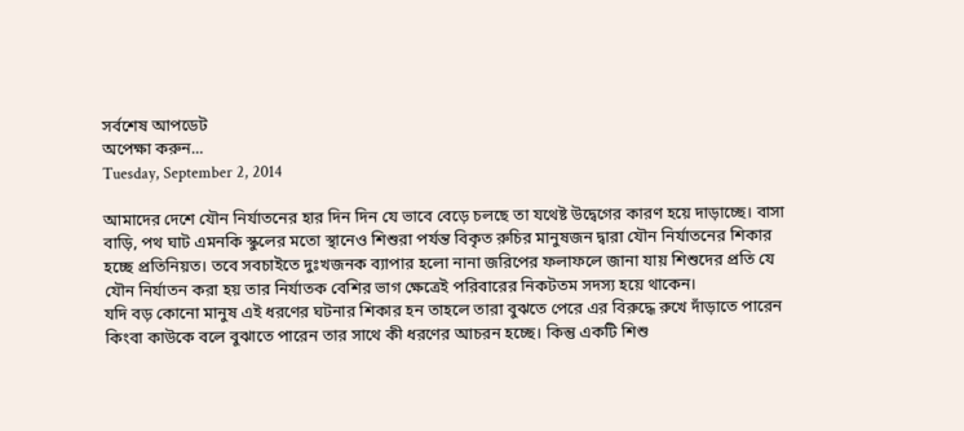সর্বশেষ আপডেট
অপেক্ষা করুন...
Tuesday, September 2, 2014

আমাদের দেশে যৌন নির্যাতনের হার দিন দিন যে ভাবে বেড়ে চলছে তা যথেষ্ট উদ্বেগের কারণ হয়ে দাড়াচ্ছে। বাসা বাড়ি, পথ ঘাট এমনকি স্কুলের মতো স্থানেও শিশুরা পর্যন্ত বিকৃত রুচির মানুষজন দ্বারা যৌন নির্যাতনের শিকার হচ্ছে প্রতিনিয়ত। তবে সবচাইতে দুঃখজনক ব্যাপার হলো নানা জরিপের ফলাফলে জানা যায় শিশুদের প্রতি যে যৌন নির্যাতন করা হয় তার নির্যাতক বেশির ভাগ ক্ষেত্রেই পরিবারের নিকটতম সদস্য হয়ে থাকেন।
যদি বড় কোনো মানুষ এই ধরণের ঘটনার শিকার হন তাহলে তারা বুঝতে পেরে এর বিরুদ্ধে রুখে দাঁড়াতে পারেন কিংবা কাউকে বলে বুঝাতে পারেন তার সাথে কী ধরণের আচরন হচ্ছে। কিন্তু একটি শিশু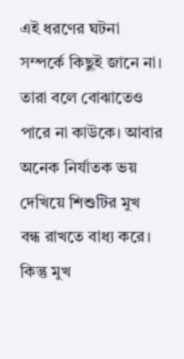এই ধরণের ঘটনা সম্পর্কে কিছুই জানে না। তারা বলে বোঝাতেও পারে না কাউকে। আবার অনেক নির্যাতক ভয় দেখিয়ে শিশুটির মুখ বন্ধ রাখতে বাধ্য করে। কিন্তু মুখ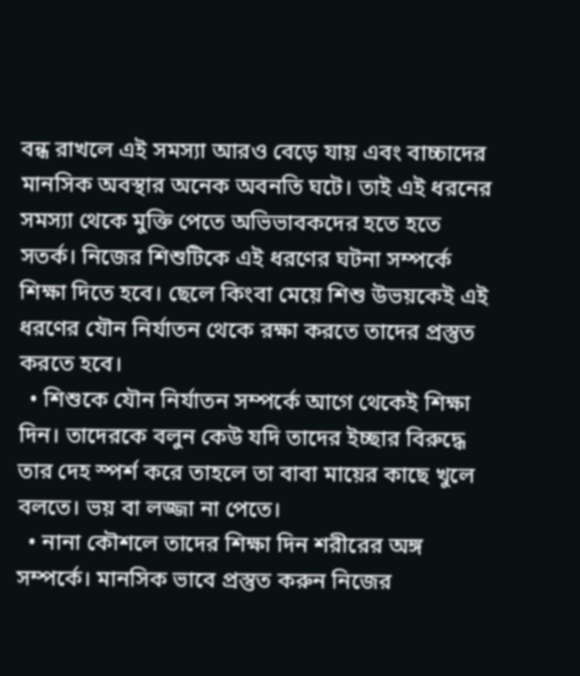বন্ধ রাখলে এই সমস্যা আরও বেড়ে যায় এবং বাচ্চাদের মানসিক অবস্থার অনেক অবনতি ঘটে। তাই এই ধরনের সমস্যা থেকে মুক্তি পেতে অভিভাবকদের হতে হতে সতর্ক। নিজের শিশুটিকে এই ধরণের ঘটনা সম্পর্কে শিক্ষা দিতে হবে। ছেলে কিংবা মেয়ে শিশু উভয়কেই এই ধরণের যৌন নির্যাতন থেকে রক্ষা করতে তাদের প্রস্তুত করতে হবে।
  • শিশুকে যৌন নির্যাতন সম্পর্কে আগে থেকেই শিক্ষা দিন। তাদেরকে বলুন কেউ যদি তাদের ইচ্ছার বিরুদ্ধে তার দেহ স্পর্শ করে তাহলে তা বাবা মায়ের কাছে খুলে বলতে। ভয় বা লজ্জা না পেতে।
  • নানা কৌশলে তাদের শিক্ষা দিন শরীরের অঙ্গ সম্পর্কে। মানসিক ভাবে প্রস্তুত করুন নিজের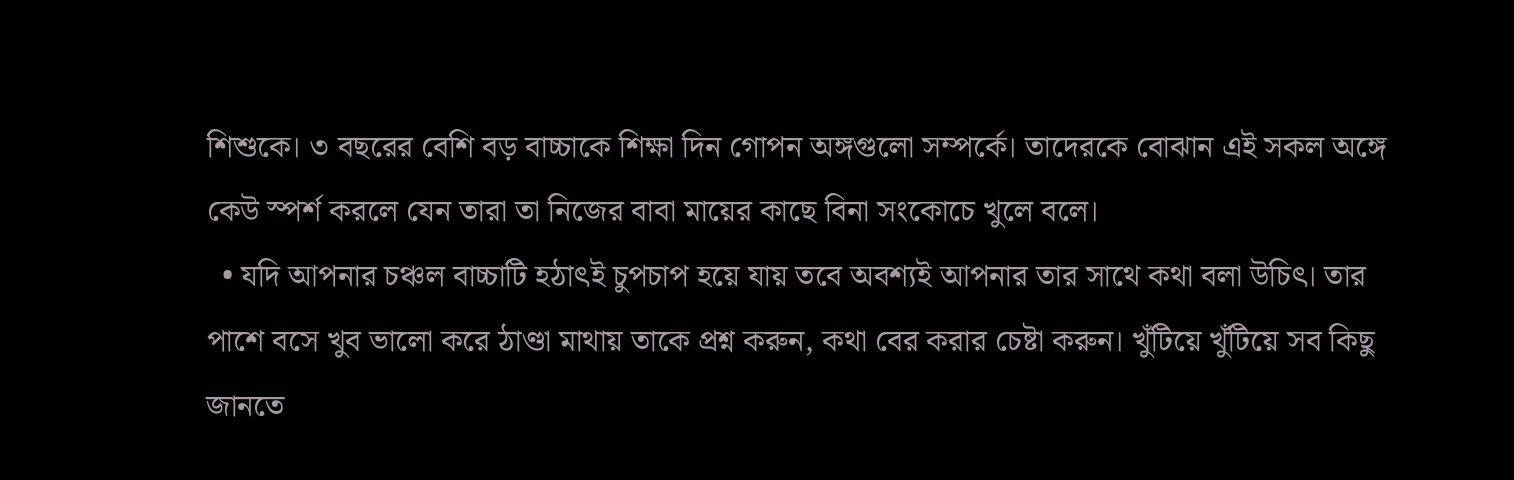শিশুকে। ৩ বছরের বেশি বড় বাচ্চাকে শিক্ষা দিন গোপন অঙ্গগুলো সম্পর্কে। তাদেরকে বোঝান এই সকল অঙ্গে কেউ স্পর্শ করলে যেন তারা তা নিজের বাবা মায়ের কাছে বিনা সংকোচে খুলে বলে।
  • যদি আপনার চঞ্চল বাচ্চাটি হঠাৎই চুপচাপ হয়ে যায় তবে অবশ্যই আপনার তার সাথে কথা বলা উচিৎ। তার পাশে বসে খুব ভালো করে ঠাণ্ডা মাথায় তাকে প্রশ্ন করুন, কথা বের করার চেষ্টা করুন। খুঁটিয়ে খুঁটিয়ে সব কিছু জানতে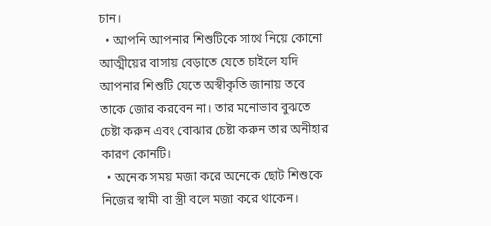চান।
  • আপনি আপনার শিশুটিকে সাথে নিয়ে কোনো আত্মীয়ের বাসায় বেড়াতে যেতে চাইলে যদি আপনার শিশুটি যেতে অস্বীকৃতি জানায় তবে তাকে জোর করবেন না। তার মনোভাব বুঝতে চেষ্টা করুন এবং বোঝার চেষ্টা করুন তার অনীহার কারণ কোনটি।
  • অনেক সময় মজা করে অনেকে ছোট শিশুকে নিজের স্বামী বা স্ত্রী বলে মজা করে থাকেন।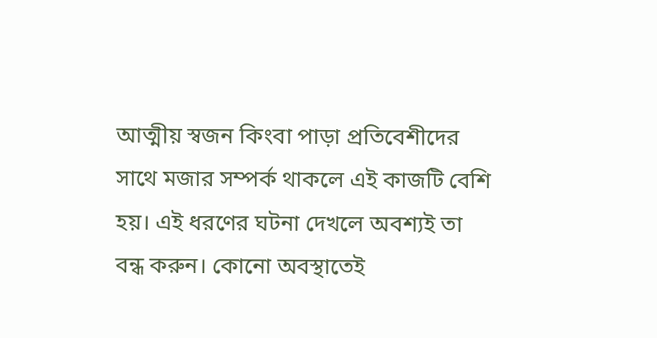আত্মীয় স্বজন কিংবা পাড়া প্রতিবেশীদের সাথে মজার সম্পর্ক থাকলে এই কাজটি বেশি হয়। এই ধরণের ঘটনা দেখলে অবশ্যই তা বন্ধ করুন। কোনো অবস্থাতেই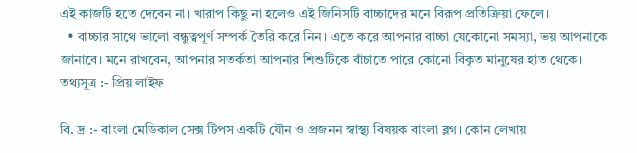এই কাজটি হতে দেবেন না। খারাপ কিছু না হলেও এই জিনিসটি বাচ্চাদের মনে বিরূপ প্রতিক্রিয়া ফেলে।
  • বাচ্চার সাথে ভালো বন্ধুত্বপূর্ণ সম্পর্ক তৈরি করে নিন। এতে করে আপনার বাচ্চা যেকোনো সমস্যা, ভয় আপনাকে জানাবে। মনে রাখবেন, আপনার সতর্কতা আপনার শিশুটিকে বাঁচাতে পারে কোনো বিকৃত মানুষের হাত থেকে।
তথ্যসূত্র :- প্রিয় লাইফ

বি. দ্র :- বাংলা মেডিকাল সেক্স টিপস একটি যৌন ও প্রজনন স্বাস্থ্য বিষয়ক বাংলা ব্লগ। কোন লেখায়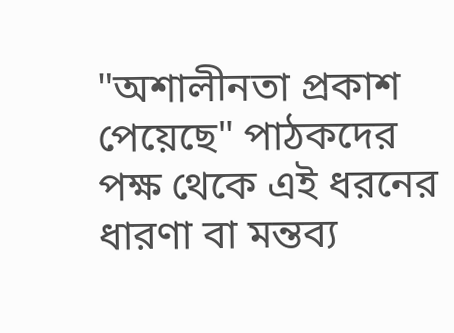"অশালীনতা প্রকাশ পেয়েছে" পাঠকদের পক্ষ থেকে এই ধরনের ধারণা বা মন্তব্য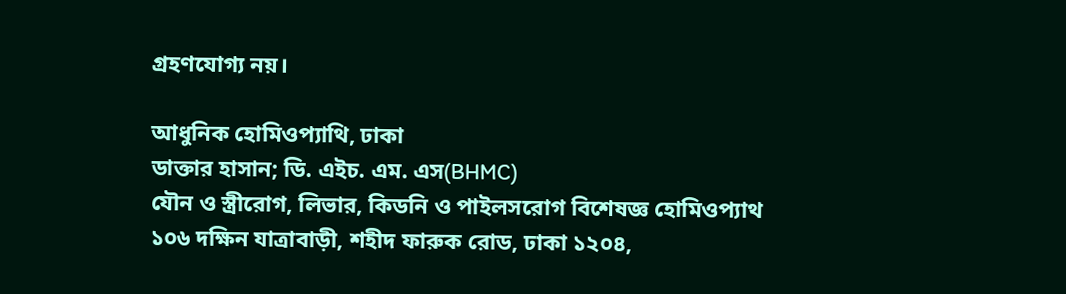গ্রহণযোগ্য নয়।

আধুনিক হোমিওপ্যাথি, ঢাকা
ডাক্তার হাসান; ডি. এইচ. এম. এস(BHMC)
যৌন ও স্ত্রীরোগ, লিভার, কিডনি ও পাইলসরোগ বিশেষজ্ঞ হোমিওপ্যাথ
১০৬ দক্ষিন যাত্রাবাড়ী, শহীদ ফারুক রোড, ঢাকা ১২০৪,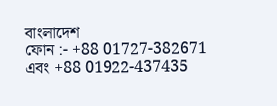বাংলাদেশ
ফোন :- +88 01727-382671 এবং +88 01922-437435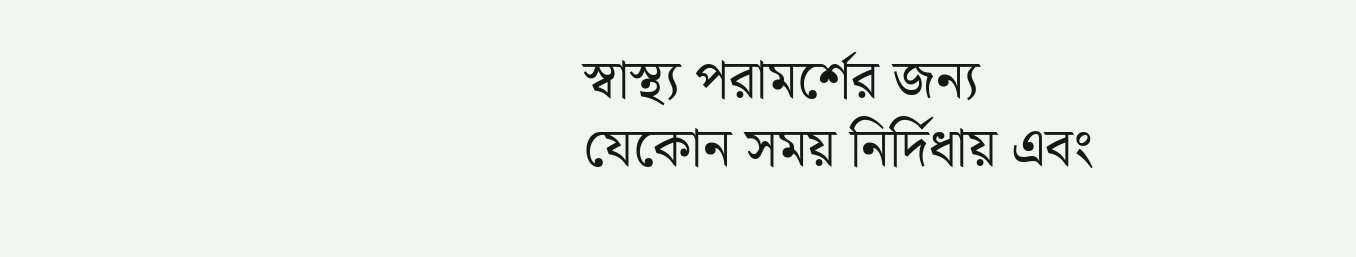স্বাস্থ্য পরামর্শের জন্য যেকোন সময় নির্দিধায় এবং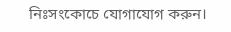নিঃসংকোচে যোগাযোগ করুন।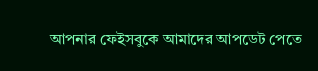আপনার ফেইসবুকে আমাদের আপডেট পেতে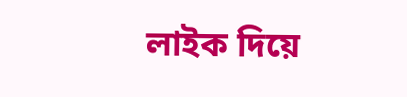লাইক দিয়ে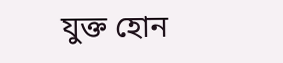যুক্ত হোন